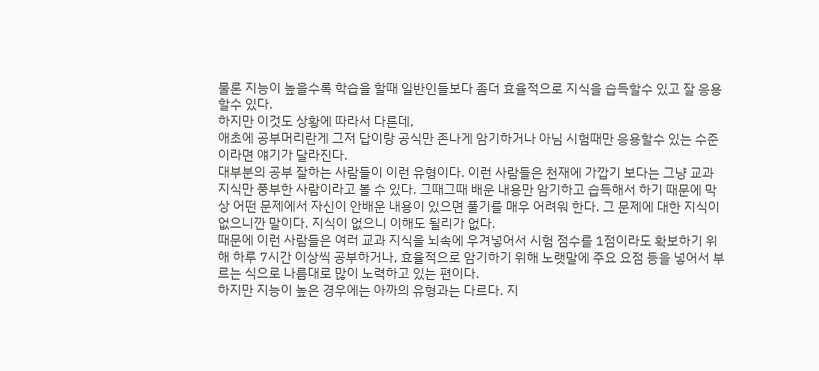물론 지능이 높을수록 학습을 할때 일반인들보다 좀더 효율적으로 지식을 습득할수 있고 잘 응용할수 있다.
하지만 이것도 상황에 따라서 다른데,
애초에 공부머리란게 그저 답이랑 공식만 존나게 암기하거나 아님 시험때만 응용할수 있는 수준이라면 얘기가 달라진다.
대부분의 공부 잘하는 사람들이 이런 유형이다. 이런 사람들은 천재에 가깝기 보다는 그냥 교과 지식만 풍부한 사람이라고 볼 수 있다. 그때그때 배운 내용만 암기하고 습득해서 하기 때문에 막상 어떤 문제에서 자신이 안배운 내용이 있으면 풀기를 매우 어려워 한다. 그 문제에 대한 지식이 없으니깐 말이다. 지식이 없으니 이해도 될리가 없다.
때문에 이런 사람들은 여러 교과 지식을 뇌속에 우겨넣어서 시험 점수를 1점이라도 확보하기 위해 하루 7시간 이상씩 공부하거나, 효율적으로 암기하기 위해 노랫말에 주요 요점 등을 넣어서 부르는 식으로 나름대로 많이 노력하고 있는 편이다.
하지만 지능이 높은 경우에는 아까의 유형과는 다르다. 지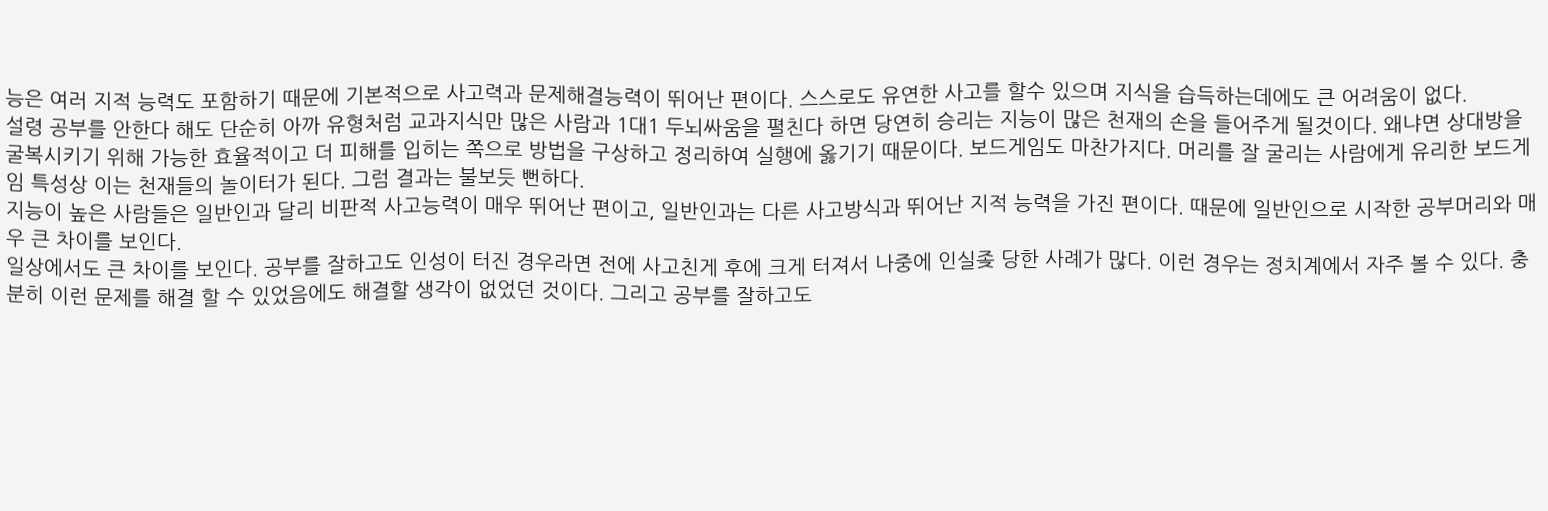능은 여러 지적 능력도 포함하기 때문에 기본적으로 사고력과 문제해결능력이 뛰어난 편이다. 스스로도 유연한 사고를 할수 있으며 지식을 습득하는데에도 큰 어려움이 없다.
설령 공부를 안한다 해도 단순히 아까 유형처럼 교과지식만 많은 사람과 1대1 두뇌싸움을 펼친다 하면 당연히 승리는 지능이 많은 천재의 손을 들어주게 될것이다. 왜냐면 상대방을 굴복시키기 위해 가능한 효율적이고 더 피해를 입히는 쪽으로 방법을 구상하고 정리하여 실행에 옳기기 때문이다. 보드게임도 마찬가지다. 머리를 잘 굴리는 사람에게 유리한 보드게임 특성상 이는 천재들의 놀이터가 된다. 그럼 결과는 불보듯 뻔하다.
지능이 높은 사람들은 일반인과 달리 비판적 사고능력이 매우 뛰어난 편이고, 일반인과는 다른 사고방식과 뛰어난 지적 능력을 가진 편이다. 때문에 일반인으로 시작한 공부머리와 매우 큰 차이를 보인다.
일상에서도 큰 차이를 보인다. 공부를 잘하고도 인성이 터진 경우라면 전에 사고친게 후에 크게 터져서 나중에 인실좆 당한 사례가 많다. 이런 경우는 정치계에서 자주 볼 수 있다. 충분히 이런 문제를 해결 할 수 있었음에도 해결할 생각이 없었던 것이다. 그리고 공부를 잘하고도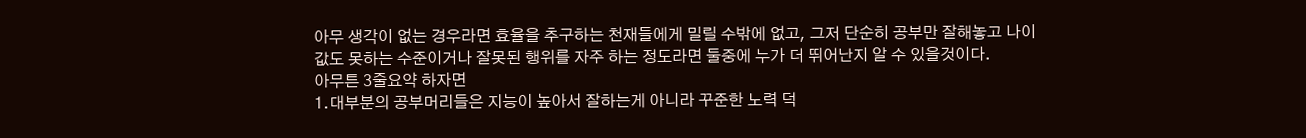아무 생각이 없는 경우라면 효율을 추구하는 천재들에게 밀릴 수밖에 없고, 그저 단순히 공부만 잘해놓고 나이값도 못하는 수준이거나 잘못된 행위를 자주 하는 정도라면 둘중에 누가 더 뛰어난지 알 수 있을것이다.
아무튼 3줄요약 하자면
1.대부분의 공부머리들은 지능이 높아서 잘하는게 아니라 꾸준한 노력 덕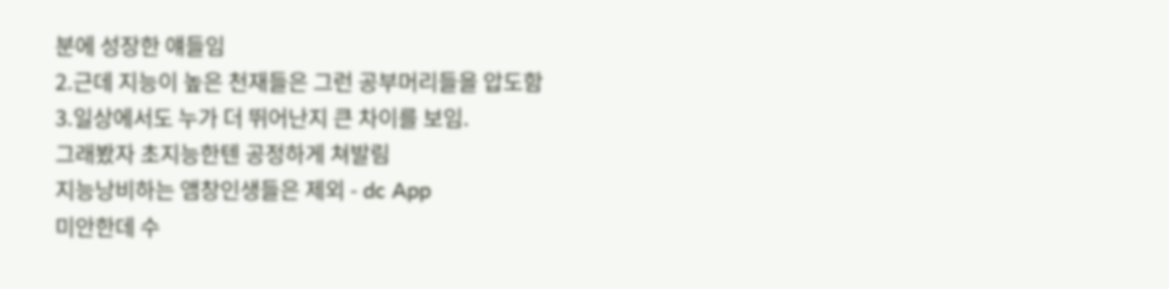분에 성장한 얘들임
2.근데 지능이 높은 천재들은 그런 공부머리들을 압도함
3.일상에서도 누가 더 뛰어난지 큰 차이를 보임.
그래봤자 초지능한텐 공정하게 쳐발림
지능낭비하는 앰창인생들은 제외 - dc App
미안한데 수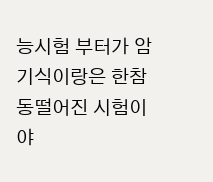능시험 부터가 암기식이랑은 한참동떨어진 시험이야